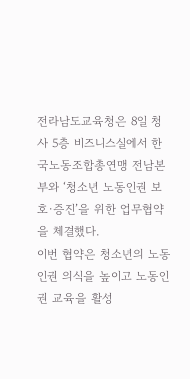전라남도교육청은 8일 청사 5층 비즈니스실에서 한국노동조합총연맹 전남본부와 ‘청소년 노동인권 보호·증진’을 위한 업무협약을 체결했다.
이번 협약은 청소년의 노동인권 의식을 높이고 노동인권 교육을 활성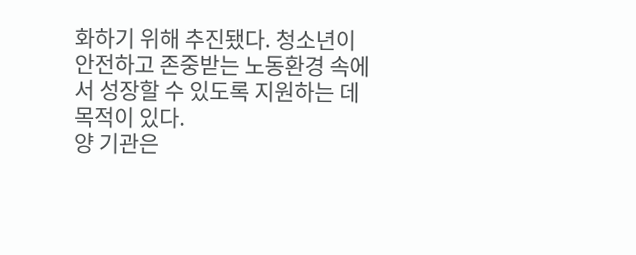화하기 위해 추진됐다. 청소년이 안전하고 존중받는 노동환경 속에서 성장할 수 있도록 지원하는 데 목적이 있다.
양 기관은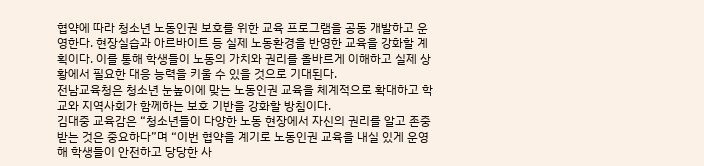협약에 따라 청소년 노동인권 보호를 위한 교육 프로그램을 공동 개발하고 운영한다. 현장실습과 아르바이트 등 실제 노동환경을 반영한 교육을 강화할 계획이다. 이를 통해 학생들이 노동의 가치와 권리를 올바르게 이해하고 실제 상황에서 필요한 대응 능력을 키울 수 있을 것으로 기대된다.
전남교육청은 청소년 눈높이에 맞는 노동인권 교육을 체계적으로 확대하고 학교와 지역사회가 함께하는 보호 기반을 강화할 방침이다.
김대중 교육감은 “청소년들이 다양한 노동 현장에서 자신의 권리를 알고 존중받는 것은 중요하다”며 “이번 협약을 계기로 노동인권 교육을 내실 있게 운영해 학생들이 안전하고 당당한 사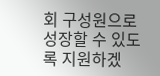회 구성원으로 성장할 수 있도록 지원하겠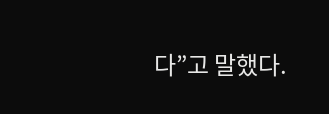다”고 말했다.